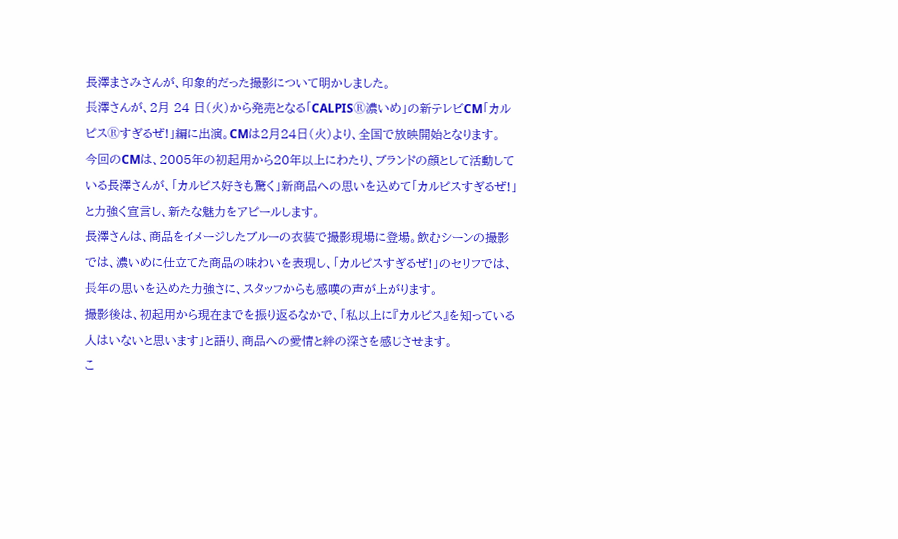長澤まさみさんが、印象的だった撮影について明かしました。
⾧澤さんが、2月 24 日(火)から発売となる「CALPISⓇ濃いめ」の新テレビCM「カルピスⓇすぎるぜ!」編に出演。CMは2月24日(火)より、全国で放映開始となります。
今回のCMは、2005年の初起用から20年以上にわたり、ブランドの顔として活動している長澤さんが、「カルピス好きも驚く」新商品への思いを込めて「カルピスすぎるぜ!」と力強く宣言し、新たな魅力をアピールします。
長澤さんは、商品をイメージしたブルーの衣装で撮影現場に登場。飲むシーンの撮影では、濃いめに仕立てた商品の味わいを表現し、「カルピスすぎるぜ!」のセリフでは、⾧年の思いを込めた力強さに、スタッフからも感嘆の声が上がります。
撮影後は、初起用から現在までを振り返るなかで、「私以上に『カルピス』を知っている人はいないと思います」と語り、商品への愛情と絆の深さを感じさせます。
こ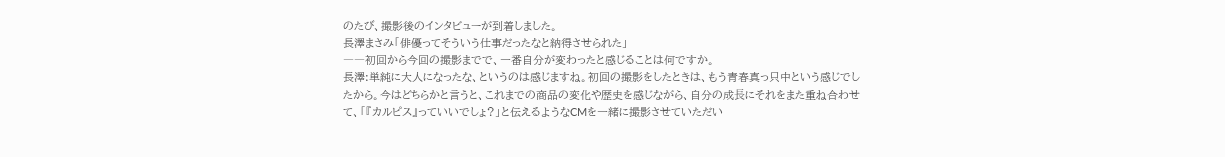のたび、撮影後のインタビューが到着しました。
長澤まさみ「俳優ってそういう仕事だったなと納得させられた」
――初回から今回の撮影までで、一番自分が変わったと感じることは何ですか。
長澤:単純に大人になったな、というのは感じますね。初回の撮影をしたときは、もう青春真っ只中という感じでしたから。今はどちらかと言うと、これまでの商品の変化や歴史を感じながら、自分の成⾧にそれをまた重ね合わせて、「『カルピス』っていいでしょ?」と伝えるようなCMを一緒に撮影させていただい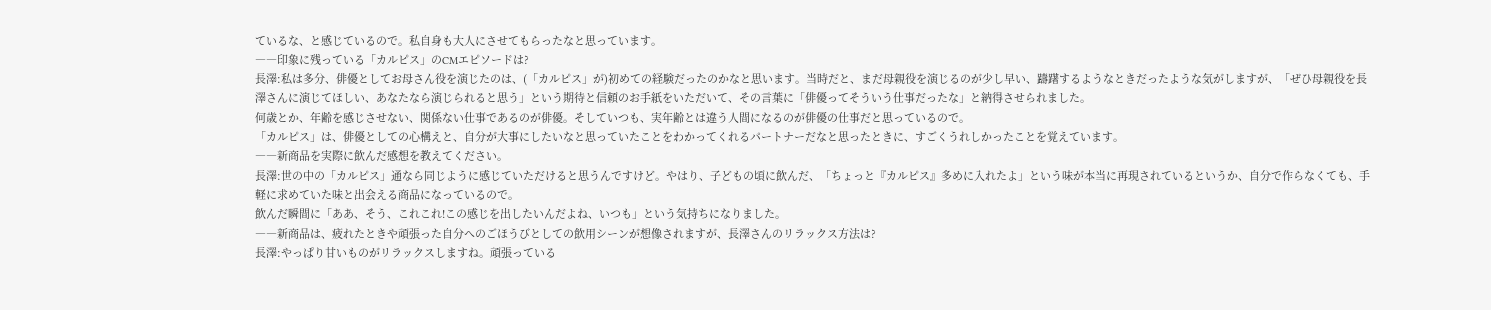ているな、と感じているので。私自身も大人にさせてもらったなと思っています。
――印象に残っている「カルピス」のCMエピソードは?
長澤:私は多分、俳優としてお母さん役を演じたのは、(「カルピス」が)初めての経験だったのかなと思います。当時だと、まだ母親役を演じるのが少し早い、躊躇するようなときだったような気がしますが、「ぜひ母親役を⾧澤さんに演じてほしい、あなたなら演じられると思う」という期待と信頼のお手紙をいただいて、その言葉に「俳優ってそういう仕事だったな」と納得させられました。
何歳とか、年齢を感じさせない、関係ない仕事であるのが俳優。そしていつも、実年齢とは違う人間になるのが俳優の仕事だと思っているので。
「カルピス」は、俳優としての心構えと、自分が大事にしたいなと思っていたことをわかってくれるパートナーだなと思ったときに、すごくうれしかったことを覚えています。
――新商品を実際に飲んだ感想を教えてください。
長澤:世の中の「カルピス」通なら同じように感じていただけると思うんですけど。やはり、子どもの頃に飲んだ、「ちょっと『カルピス』多めに入れたよ」という味が本当に再現されているというか、自分で作らなくても、手軽に求めていた味と出会える商品になっているので。
飲んだ瞬間に「ああ、そう、これこれ!この感じを出したいんだよね、いつも」という気持ちになりました。
――新商品は、疲れたときや頑張った自分へのごほうびとしての飲用シーンが想像されますが、⾧澤さんのリラックス方法は?
長澤:やっぱり甘いものがリラックスしますね。頑張っている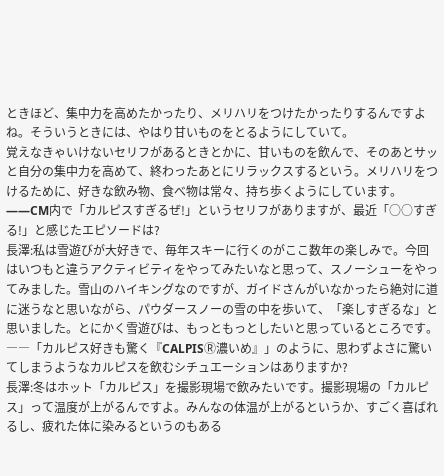ときほど、集中力を高めたかったり、メリハリをつけたかったりするんですよね。そういうときには、やはり甘いものをとるようにしていて。
覚えなきゃいけないセリフがあるときとかに、甘いものを飲んで、そのあとサッと自分の集中力を高めて、終わったあとにリラックスするという。メリハリをつけるために、好きな飲み物、食べ物は常々、持ち歩くようにしています。
――CM内で「カルピスすぎるぜ!」というセリフがありますが、最近「○○すぎる!」と感じたエピソードは?
長澤:私は雪遊びが大好きで、毎年スキーに行くのがここ数年の楽しみで。今回はいつもと違うアクティビティをやってみたいなと思って、スノーシューをやってみました。雪山のハイキングなのですが、ガイドさんがいなかったら絶対に道に迷うなと思いながら、パウダースノーの雪の中を歩いて、「楽しすぎるな」と思いました。とにかく雪遊びは、もっともっとしたいと思っているところです。
――「カルピス好きも驚く『CALPISⓇ濃いめ』」のように、思わずよさに驚いてしまうようなカルピスを飲むシチュエーションはありますか?
長澤:冬はホット「カルピス」を撮影現場で飲みたいです。撮影現場の「カルピス」って温度が上がるんですよ。みんなの体温が上がるというか、すごく喜ばれるし、疲れた体に染みるというのもある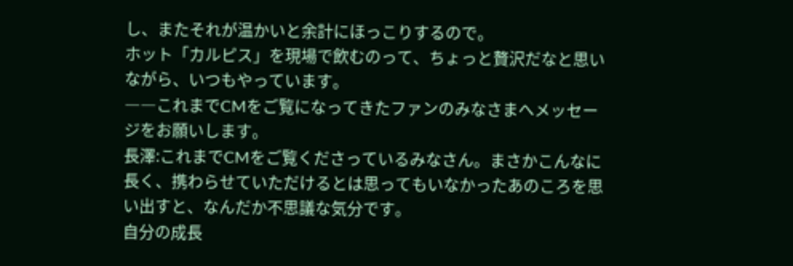し、またそれが温かいと余計にほっこりするので。
ホット「カルピス」を現場で飲むのって、ちょっと贅沢だなと思いながら、いつもやっています。
――これまでCMをご覧になってきたファンのみなさまへメッセージをお願いします。
長澤:これまでCMをご覧くださっているみなさん。まさかこんなに⾧く、携わらせていただけるとは思ってもいなかったあのころを思い出すと、なんだか不思議な気分です。
自分の成⾧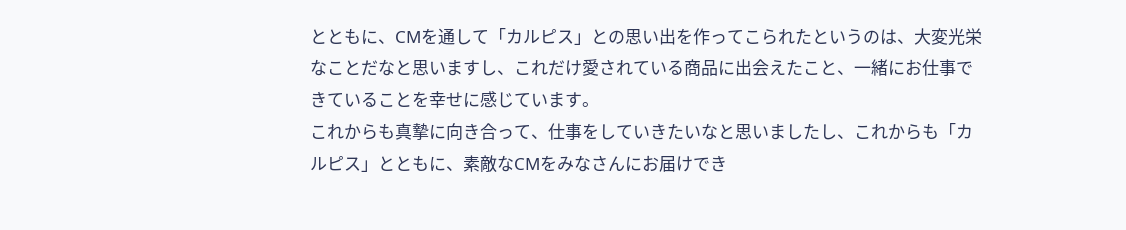とともに、CMを通して「カルピス」との思い出を作ってこられたというのは、大変光栄なことだなと思いますし、これだけ愛されている商品に出会えたこと、一緒にお仕事できていることを幸せに感じています。
これからも真摯に向き合って、仕事をしていきたいなと思いましたし、これからも「カルピス」とともに、素敵なCMをみなさんにお届けでき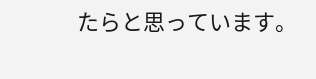たらと思っています。